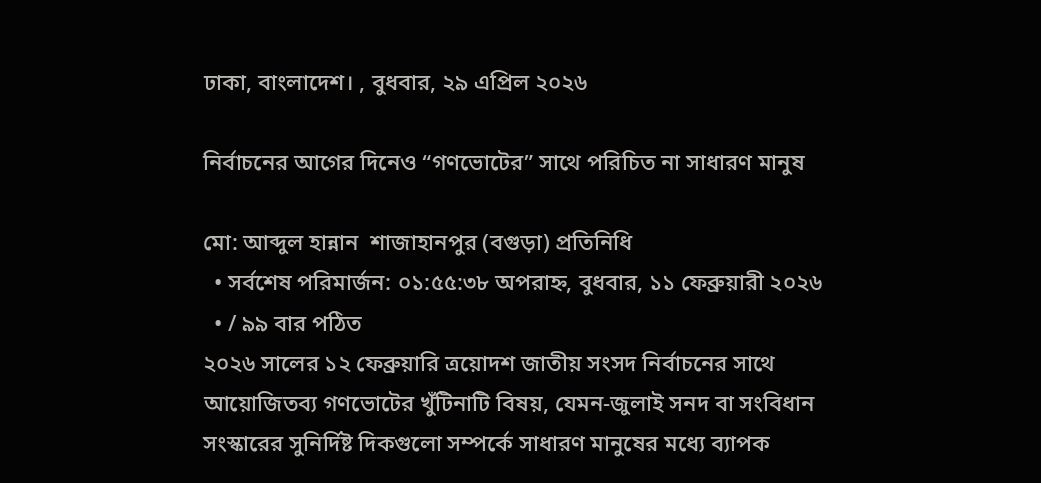ঢাকা, বাংলাদেশ। , বুধবার, ২৯ এপ্রিল ২০২৬

নির্বাচনের আগের দিনেও “গণভোটের” সাথে পরিচিত না সাধারণ মানুষ

মো: আব্দুল হান্নান  শাজাহানপুর (বগুড়া) প্রতিনিধি
  • সর্বশেষ পরিমার্জন: ০১:৫৫:৩৮ অপরাহ্ন, বুধবার, ১১ ফেব্রুয়ারী ২০২৬
  • / ৯৯ বার পঠিত
২০২৬ সালের ১২ ফেব্রুয়ারি ত্রয়োদশ জাতীয় সংসদ নির্বাচনের সাথে আয়োজিতব্য গণভোটের খুঁটিনাটি বিষয়, যেমন-জুলাই সনদ বা সংবিধান সংস্কারের সুনির্দিষ্ট দিকগুলো সম্পর্কে সাধারণ মানুষের মধ্যে ব্যাপক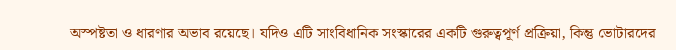অস্পষ্টতা ও ধারণার অভাব রয়েছে। যদিও এটি সাংবিধানিক সংস্কারের একটি গুরুত্বপূর্ণ প্রক্রিয়া, কিন্তু ভোটারদের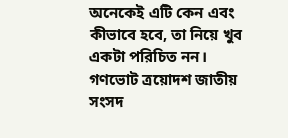অনেকেই এটি কেন এবং কীভাবে হবে, তা নিয়ে খুব একটা পরিচিত নন।
গণভোট ত্রয়োদশ জাতীয় সংসদ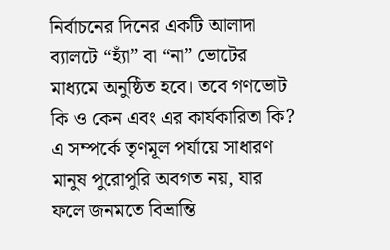নির্বাচনের দিনের একটি আলাদা ব্যালটে “হ্যাঁ” বা “না” ভোটের মাধ্যমে অনুষ্ঠিত হবে। তবে গণভোট কি ও কেন এবং এর কার্যকারিতা কি? এ সম্পর্কে তৃণমূল পর্যায়ে সাধারণ মানুষ পুরোপুরি অবগত নয়, যার ফলে জনমতে বিভ্রান্তি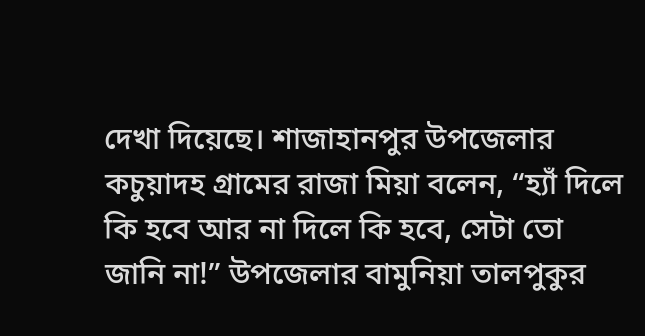দেখা দিয়েছে। শাজাহানপুর উপজেলার কচুয়াদহ গ্রামের রাজা মিয়া বলেন, “হ্যাঁ দিলে কি হবে আর না দিলে কি হবে, সেটা তো জানি না!” উপজেলার বামুনিয়া তালপুকুর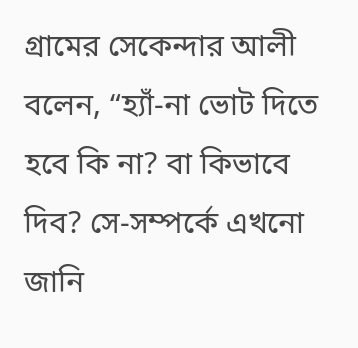গ্রামের সেকেন্দার আলী বলেন, “হ্যাঁ-না ভোট দিতে হবে কি না? বা কিভাবে দিব? সে-সম্পর্কে এখনো জানি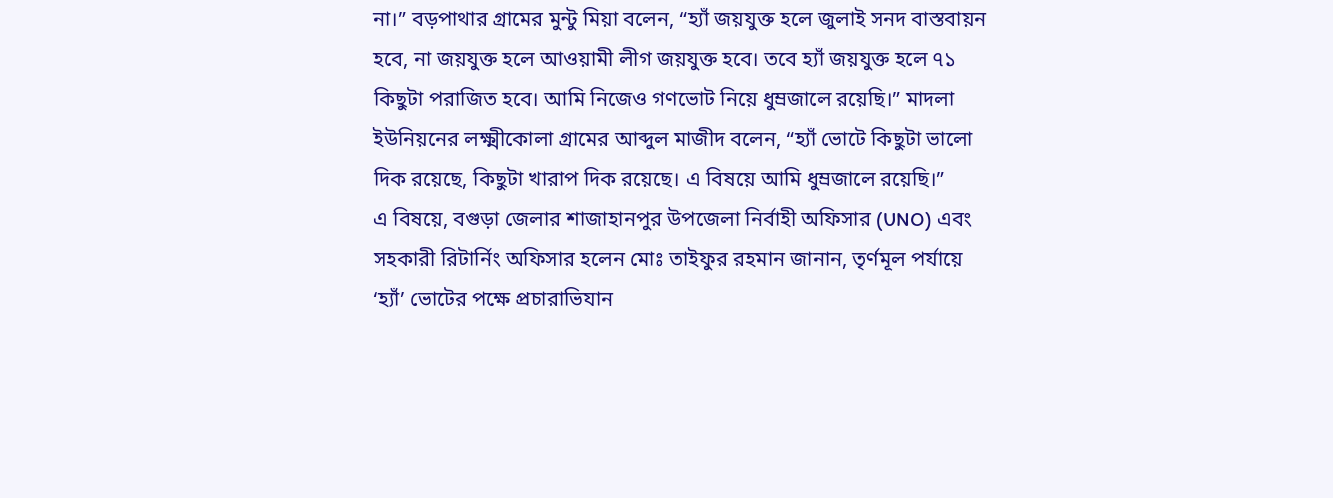না।” বড়পাথার গ্রামের মুন্টু মিয়া বলেন, “হ্যাঁ জয়যুক্ত হলে জুলাই সনদ বাস্তবায়ন হবে, না জয়যুক্ত হলে আওয়ামী লীগ জয়যুক্ত হবে। তবে হ্যাঁ জয়যুক্ত হলে ৭১ কিছুটা পরাজিত হবে। আমি নিজেও গণভোট নিয়ে ধুম্রজালে রয়েছি।” মাদলা ইউনিয়নের লক্ষ্মীকোলা গ্রামের আব্দুল মাজীদ বলেন, “হ্যাঁ ভোটে কিছুটা ভালো দিক রয়েছে, কিছুটা খারাপ দিক রয়েছে। এ বিষয়ে আমি ধুম্রজালে রয়েছি।”
এ বিষয়ে, বগুড়া জেলার শাজাহানপুর উপজেলা নির্বাহী অফিসার (UNO) এবং সহকারী রিটার্নিং অফিসার হলেন মোঃ তাইফুর রহমান জানান, তৃর্ণমূল পর্যায়ে ‘হ্যাঁ’ ভোটের পক্ষে প্রচারাভিযান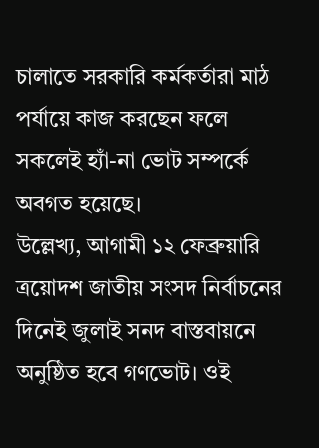চালাতে সরকারি কর্মকর্তারা মাঠ পর্যায়ে কাজ করছেন ফলে সকলেই হ্যাঁ-না ভোট সম্পর্কে অবগত হয়েছে।
উল্লেখ্য, আগামী ১২ ফেব্রুয়ারি ত্রয়োদশ জাতীয় সংসদ নির্বাচনের দিনেই জুলাই সনদ বাস্তবায়নে অনুষ্ঠিত হবে গণভোট। ওই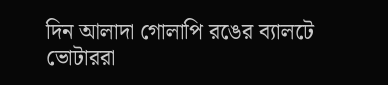দিন আলাদা গোলাপি রঙের ব্যালটে ভোটাররা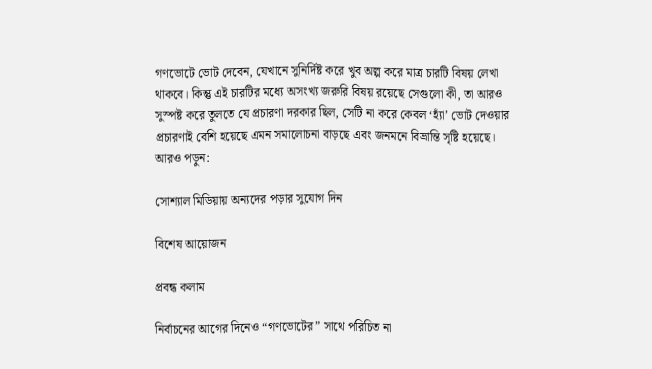গণভোটে ভোট দেবেন, যেখানে সুনির্দিষ্ট করে খুব অল্প করে মাত্র চারটি বিষয় লেখা থাকবে। কিন্তু এই চারটির মধ্যে অসংখ্য জরুরি বিষয় রয়েছে সেগুলো কী, তা আরও সুস্পষ্ট করে তুলতে যে প্রচারণা দরকার ছিল, সেটি না করে কেবল ‘হ্যাঁ’ ভোট দেওয়ার প্রচারণাই বেশি হয়েছে এমন সমালোচনা বাড়ছে এবং জনমনে বিভ্রান্তি সৃষ্টি হয়েছে।
আরও পড়ুন:

সোশ্যাল মিডিয়ায় অন্যদের পড়ার সুযোগ দিন

বিশেষ আয়োজন

প্রবন্ধ কলাম

নির্বাচনের আগের দিনেও “গণভোটের” সাথে পরিচিত না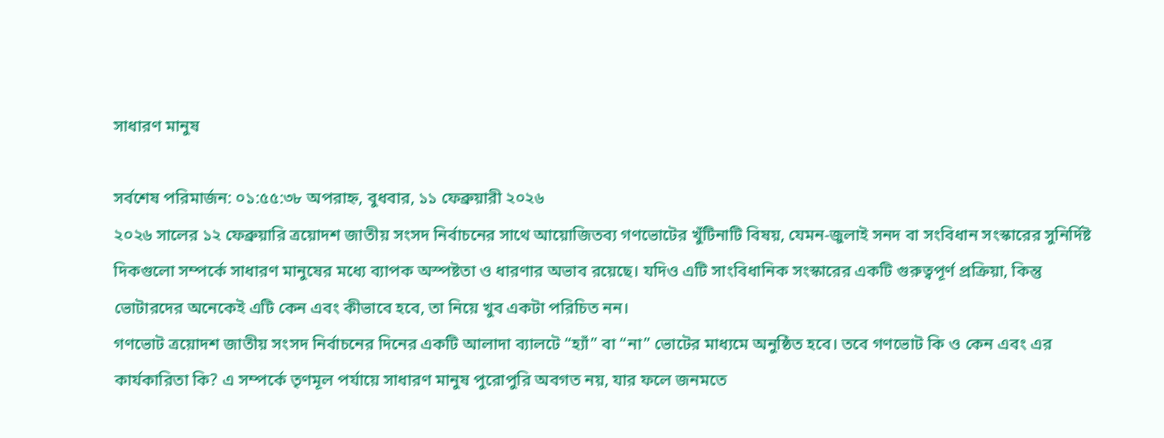সাধারণ মানুষ

সর্বশেষ পরিমার্জন: ০১:৫৫:৩৮ অপরাহ্ন, বুধবার, ১১ ফেব্রুয়ারী ২০২৬
২০২৬ সালের ১২ ফেব্রুয়ারি ত্রয়োদশ জাতীয় সংসদ নির্বাচনের সাথে আয়োজিতব্য গণভোটের খুঁটিনাটি বিষয়, যেমন-জুলাই সনদ বা সংবিধান সংস্কারের সুনির্দিষ্ট দিকগুলো সম্পর্কে সাধারণ মানুষের মধ্যে ব্যাপক অস্পষ্টতা ও ধারণার অভাব রয়েছে। যদিও এটি সাংবিধানিক সংস্কারের একটি গুরুত্বপূর্ণ প্রক্রিয়া, কিন্তু ভোটারদের অনেকেই এটি কেন এবং কীভাবে হবে, তা নিয়ে খুব একটা পরিচিত নন।
গণভোট ত্রয়োদশ জাতীয় সংসদ নির্বাচনের দিনের একটি আলাদা ব্যালটে “হ্যাঁ” বা “না” ভোটের মাধ্যমে অনুষ্ঠিত হবে। তবে গণভোট কি ও কেন এবং এর কার্যকারিতা কি? এ সম্পর্কে তৃণমূল পর্যায়ে সাধারণ মানুষ পুরোপুরি অবগত নয়, যার ফলে জনমতে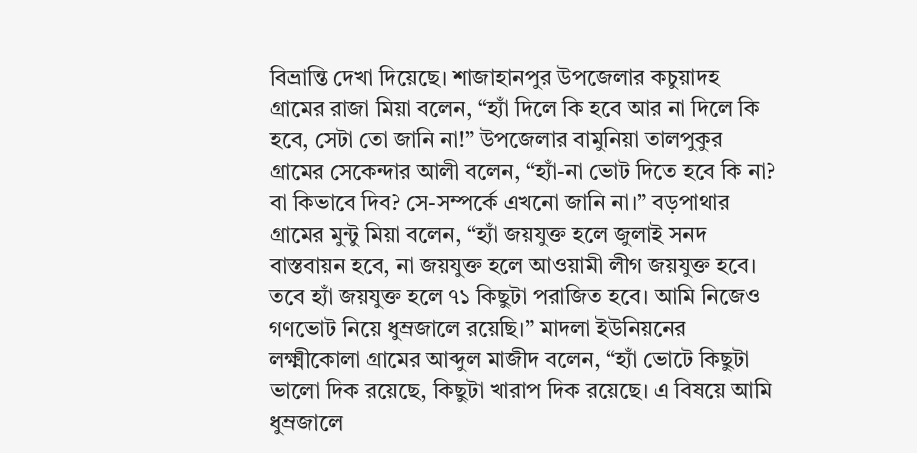বিভ্রান্তি দেখা দিয়েছে। শাজাহানপুর উপজেলার কচুয়াদহ গ্রামের রাজা মিয়া বলেন, “হ্যাঁ দিলে কি হবে আর না দিলে কি হবে, সেটা তো জানি না!” উপজেলার বামুনিয়া তালপুকুর গ্রামের সেকেন্দার আলী বলেন, “হ্যাঁ-না ভোট দিতে হবে কি না? বা কিভাবে দিব? সে-সম্পর্কে এখনো জানি না।” বড়পাথার গ্রামের মুন্টু মিয়া বলেন, “হ্যাঁ জয়যুক্ত হলে জুলাই সনদ বাস্তবায়ন হবে, না জয়যুক্ত হলে আওয়ামী লীগ জয়যুক্ত হবে। তবে হ্যাঁ জয়যুক্ত হলে ৭১ কিছুটা পরাজিত হবে। আমি নিজেও গণভোট নিয়ে ধুম্রজালে রয়েছি।” মাদলা ইউনিয়নের লক্ষ্মীকোলা গ্রামের আব্দুল মাজীদ বলেন, “হ্যাঁ ভোটে কিছুটা ভালো দিক রয়েছে, কিছুটা খারাপ দিক রয়েছে। এ বিষয়ে আমি ধুম্রজালে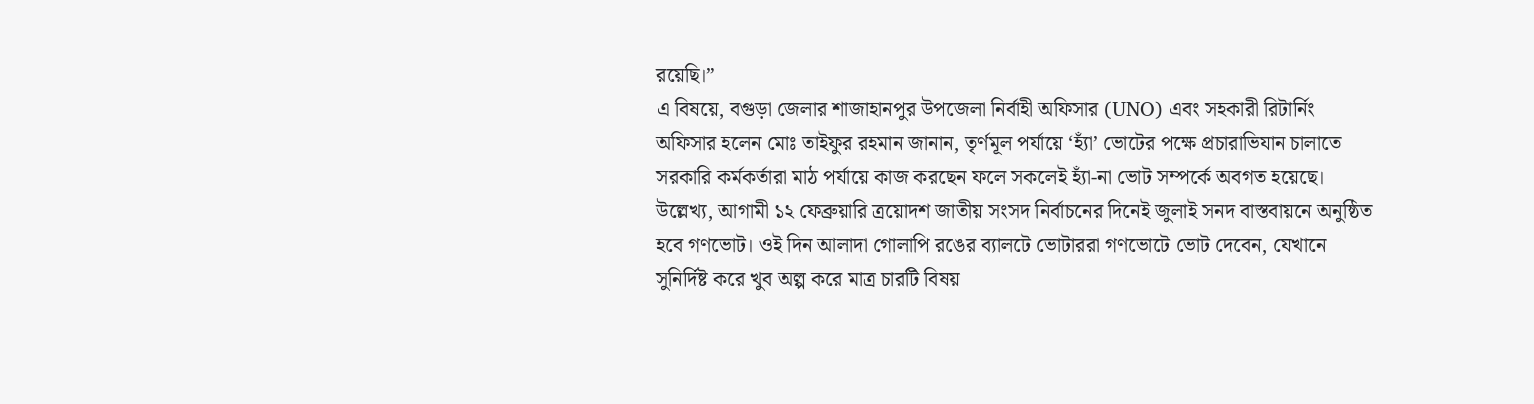রয়েছি।”
এ বিষয়ে, বগুড়া জেলার শাজাহানপুর উপজেলা নির্বাহী অফিসার (UNO) এবং সহকারী রিটার্নিং অফিসার হলেন মোঃ তাইফুর রহমান জানান, তৃর্ণমূল পর্যায়ে ‘হ্যাঁ’ ভোটের পক্ষে প্রচারাভিযান চালাতে সরকারি কর্মকর্তারা মাঠ পর্যায়ে কাজ করছেন ফলে সকলেই হ্যাঁ-না ভোট সম্পর্কে অবগত হয়েছে।
উল্লেখ্য, আগামী ১২ ফেব্রুয়ারি ত্রয়োদশ জাতীয় সংসদ নির্বাচনের দিনেই জুলাই সনদ বাস্তবায়নে অনুষ্ঠিত হবে গণভোট। ওই দিন আলাদা গোলাপি রঙের ব্যালটে ভোটাররা গণভোটে ভোট দেবেন, যেখানে সুনির্দিষ্ট করে খুব অল্প করে মাত্র চারটি বিষয়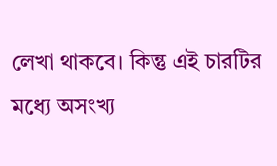লেখা থাকবে। কিন্তু এই চারটির মধ্যে অসংখ্য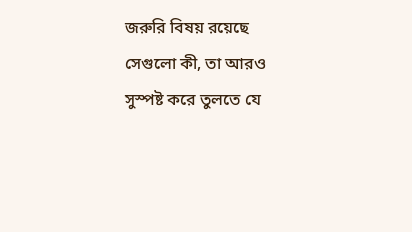জরুরি বিষয় রয়েছে সেগুলো কী, তা আরও সুস্পষ্ট করে তুলতে যে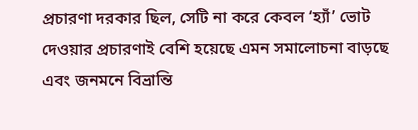প্রচারণা দরকার ছিল, সেটি না করে কেবল ‘হ্যাঁ’ ভোট দেওয়ার প্রচারণাই বেশি হয়েছে এমন সমালোচনা বাড়ছে এবং জনমনে বিভ্রান্তি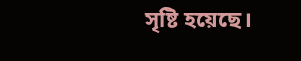সৃষ্টি হয়েছে।